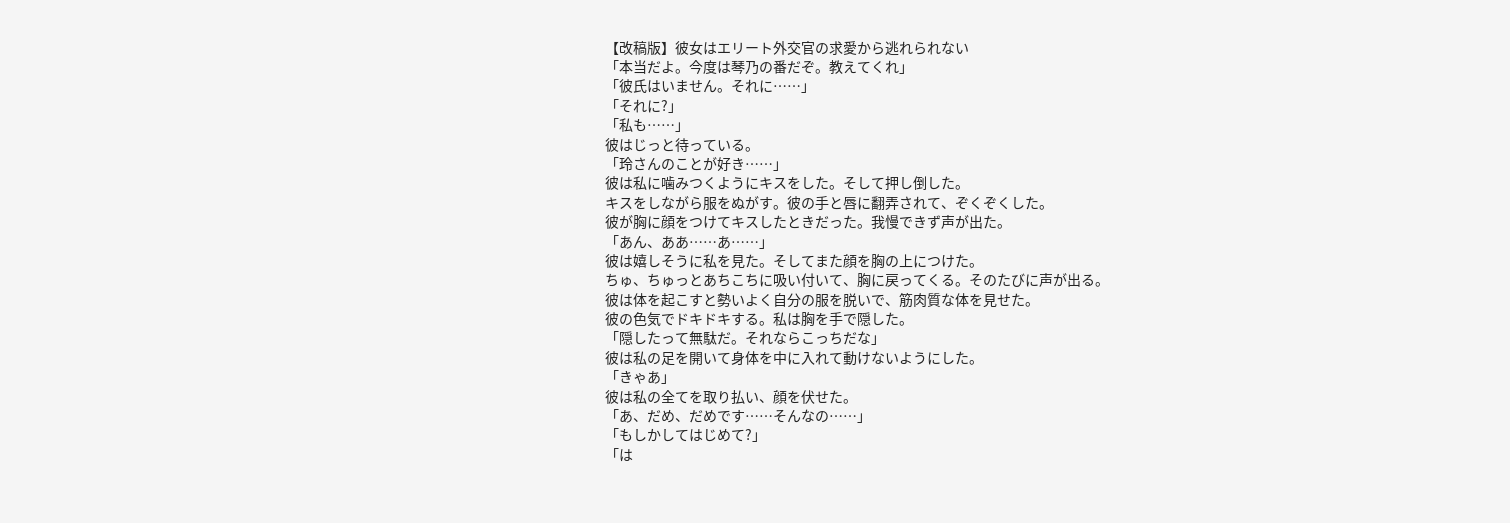【改稿版】彼女はエリート外交官の求愛から逃れられない
「本当だよ。今度は琴乃の番だぞ。教えてくれ」
「彼氏はいません。それに……」
「それに?」
「私も……」
彼はじっと待っている。
「玲さんのことが好き……」
彼は私に噛みつくようにキスをした。そして押し倒した。
キスをしながら服をぬがす。彼の手と唇に翻弄されて、ぞくぞくした。
彼が胸に顔をつけてキスしたときだった。我慢できず声が出た。
「あん、ああ……あ……」
彼は嬉しそうに私を見た。そしてまた顔を胸の上につけた。
ちゅ、ちゅっとあちこちに吸い付いて、胸に戻ってくる。そのたびに声が出る。
彼は体を起こすと勢いよく自分の服を脱いで、筋肉質な体を見せた。
彼の色気でドキドキする。私は胸を手で隠した。
「隠したって無駄だ。それならこっちだな」
彼は私の足を開いて身体を中に入れて動けないようにした。
「きゃあ」
彼は私の全てを取り払い、顔を伏せた。
「あ、だめ、だめです……そんなの……」
「もしかしてはじめて?」
「は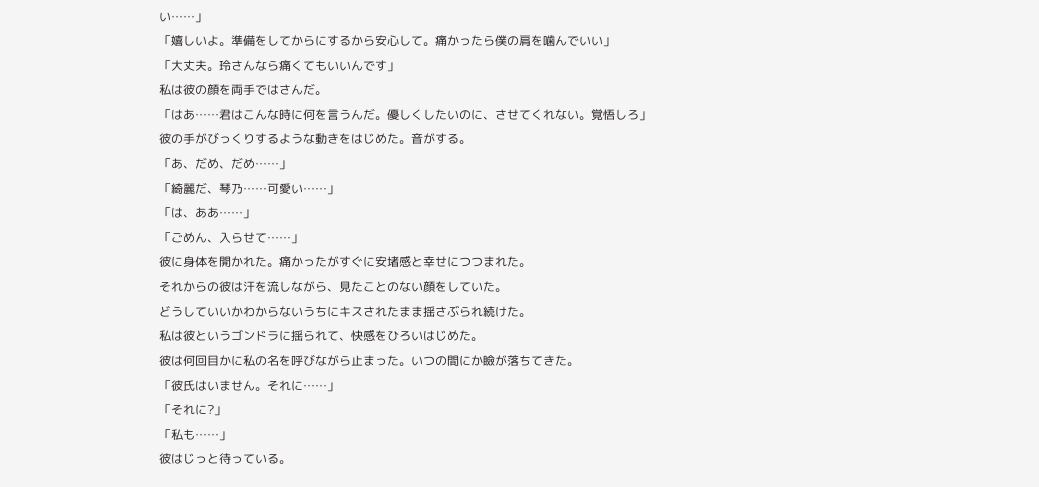い……」
「嬉しいよ。準備をしてからにするから安心して。痛かったら僕の肩を噛んでいい」
「大丈夫。玲さんなら痛くてもいいんです」
私は彼の顔を両手ではさんだ。
「はあ……君はこんな時に何を言うんだ。優しくしたいのに、させてくれない。覚悟しろ」
彼の手がびっくりするような動きをはじめた。音がする。
「あ、だめ、だめ……」
「綺麗だ、琴乃……可愛い……」
「は、ああ……」
「ごめん、入らせて……」
彼に身体を開かれた。痛かったがすぐに安堵感と幸せにつつまれた。
それからの彼は汗を流しながら、見たことのない顔をしていた。
どうしていいかわからないうちにキスされたまま揺さぶられ続けた。
私は彼というゴンドラに揺られて、快感をひろいはじめた。
彼は何回目かに私の名を呼びながら止まった。いつの間にか瞼が落ちてきた。
「彼氏はいません。それに……」
「それに?」
「私も……」
彼はじっと待っている。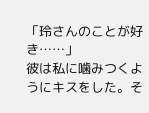「玲さんのことが好き……」
彼は私に噛みつくようにキスをした。そ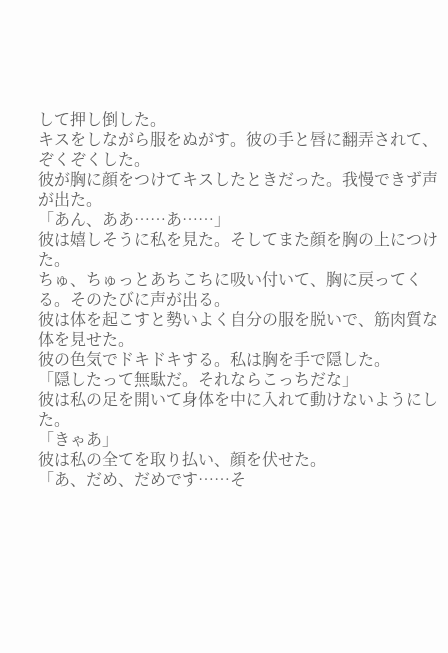して押し倒した。
キスをしながら服をぬがす。彼の手と唇に翻弄されて、ぞくぞくした。
彼が胸に顔をつけてキスしたときだった。我慢できず声が出た。
「あん、ああ……あ……」
彼は嬉しそうに私を見た。そしてまた顔を胸の上につけた。
ちゅ、ちゅっとあちこちに吸い付いて、胸に戻ってくる。そのたびに声が出る。
彼は体を起こすと勢いよく自分の服を脱いで、筋肉質な体を見せた。
彼の色気でドキドキする。私は胸を手で隠した。
「隠したって無駄だ。それならこっちだな」
彼は私の足を開いて身体を中に入れて動けないようにした。
「きゃあ」
彼は私の全てを取り払い、顔を伏せた。
「あ、だめ、だめです……そ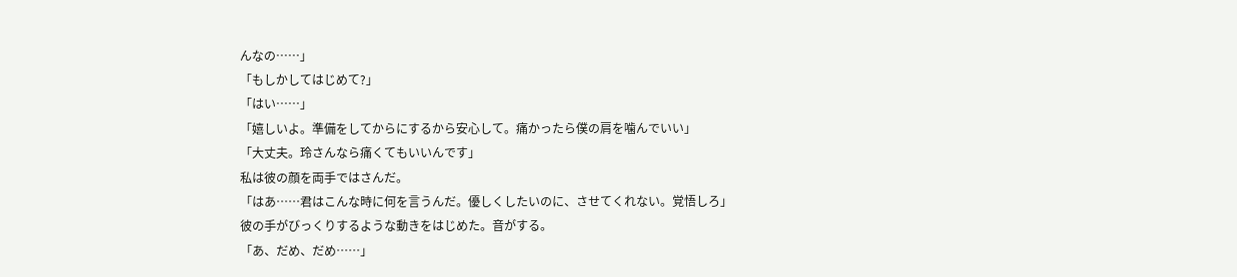んなの……」
「もしかしてはじめて?」
「はい……」
「嬉しいよ。準備をしてからにするから安心して。痛かったら僕の肩を噛んでいい」
「大丈夫。玲さんなら痛くてもいいんです」
私は彼の顔を両手ではさんだ。
「はあ……君はこんな時に何を言うんだ。優しくしたいのに、させてくれない。覚悟しろ」
彼の手がびっくりするような動きをはじめた。音がする。
「あ、だめ、だめ……」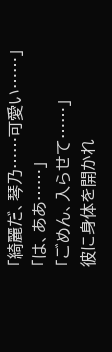「綺麗だ、琴乃……可愛い……」
「は、ああ……」
「ごめん、入らせて……」
彼に身体を開かれ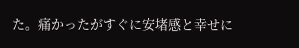た。痛かったがすぐに安堵感と幸せに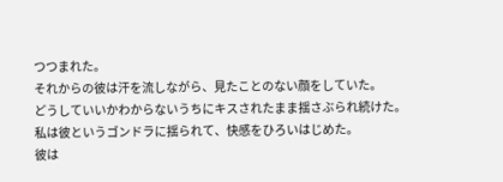つつまれた。
それからの彼は汗を流しながら、見たことのない顔をしていた。
どうしていいかわからないうちにキスされたまま揺さぶられ続けた。
私は彼というゴンドラに揺られて、快感をひろいはじめた。
彼は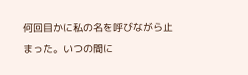何回目かに私の名を呼びながら止まった。いつの間に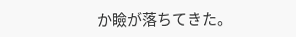か瞼が落ちてきた。